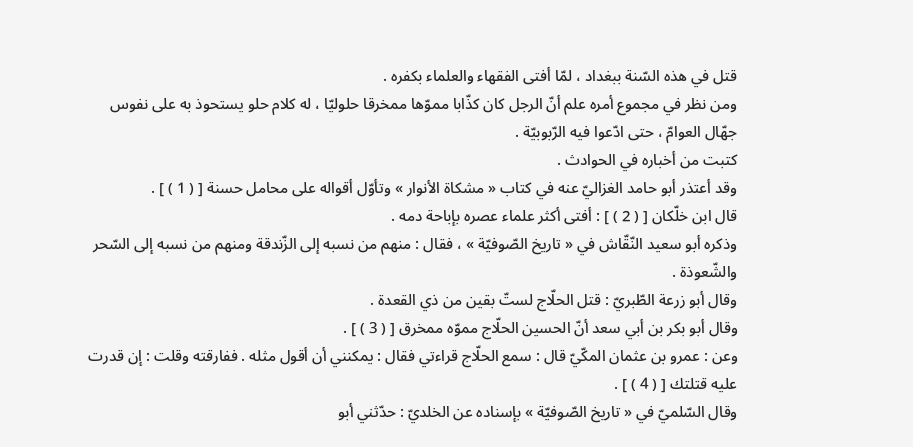قتل في هذه السّنة ببغداد ، لمّا أفتى الفقهاء والعلماء بكفره .
ومن نظر في مجموع أمره علم أنّ الرجل كان كذّابا مموّها ممخرقا حلوليّا ، له كلام حلو يستحوذ به على نفوس جهّال العوامّ ، حتى ادّعوا فيه الرّبوبيّة .
كتبت من أخباره في الحوادث .
وقد أعتذر أبو حامد الغزاليّ عنه في كتاب « مشكاة الأنوار » وتأوّل أقواله على محامل حسنة [ ( 1 ) ] .
قال ابن خلّكان [ ( 2 ) ] : أفتى أكثر علماء عصره بإباحة دمه .
وذكره أبو سعيد النّقّاش في « تاريخ الصّوفيّة » ، فقال : منهم من نسبه إلى الزّندقة ومنهم من نسبه إلى السّحر والشّعوذة .
وقال أبو زرعة الطّبريّ : قتل الحلّاج لستّ بقين من ذي القعدة .
وقال أبو بكر بن أبي سعد أنّ الحسين الحلّاج مموّه ممخرق [ ( 3 ) ] .
وعن : عمرو بن عثمان المكّيّ قال : سمع الحلّاج قراءتي فقال : يمكنني أن أقول مثله . ففارقته وقلت : إن قدرت عليه قتلتك [ ( 4 ) ] .
وقال السّلميّ في « تاريخ الصّوفيّة » بإسناده عن الخلديّ : حدّثني أبو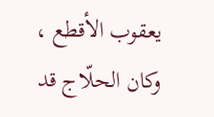يعقوب الأقطع ، وكان الحلّاج قد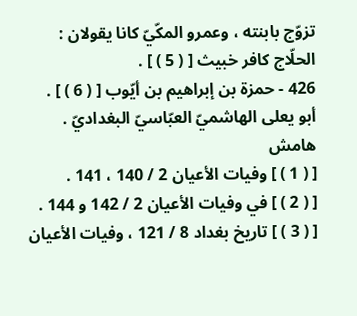تزوّج بابنته ، وعمرو المكّيّ كانا يقولان :
الحلّاج كافر خبيث [ ( 5 ) ] .
426 - حمزة بن إبراهيم بن أيّوب [ ( 6 ) ] .
أبو يعلى الهاشميّ العبّاسيّ البغداديّ .
هامش
[ ( 1 ) ] وفيات الأعيان 2 / 140 ، 141 .
[ ( 2 ) ] في وفيات الأعيان 2 / 142 و 144 .
[ ( 3 ) ] تاريخ بغداد 8 / 121 ، وفيات الأعيان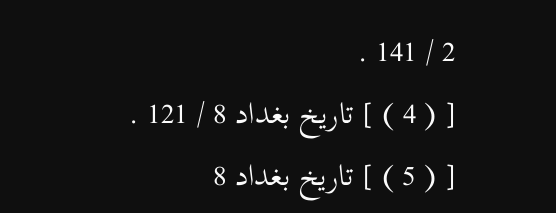2 / 141 .
[ ( 4 ) ] تاريخ بغداد 8 / 121 .
[ ( 5 ) ] تاريخ بغداد 8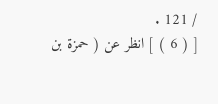/ 121 .
[ ( 6 ) ] انظر عن ( حمزة بن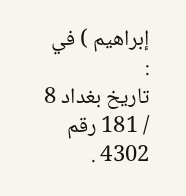إبراهيم ) في :
تاريخ بغداد 8 / 181 رقم 4302 .